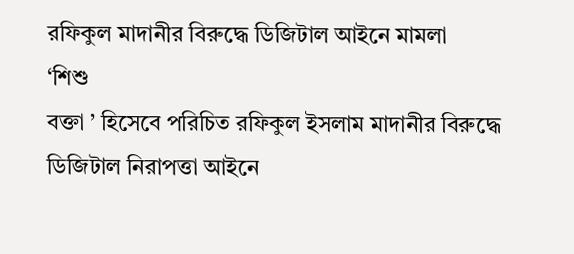রফিকুল মাদানীর বিরুদ্ধে ডিজিটাল আইনে মামলা
‘শিশু
বক্তা ’ হিসেবে পরিচিত রফিকুল ইসলাম মাদানীর বিরুদ্ধে ডিজিটাল নিরাপত্তা আইনে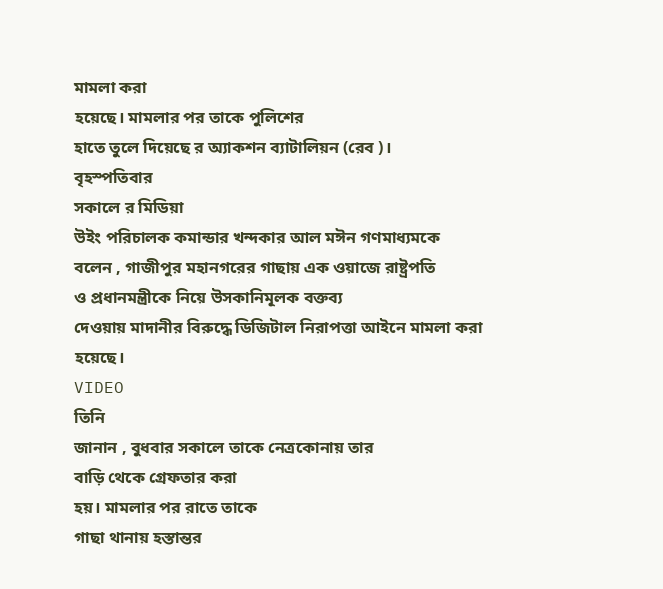মামলা করা
হয়েছে। মামলার পর তাকে পুলিশের
হাতে তুলে দিয়েছে র অ্যাকশন ব্যাটালিয়ন (রেব )।
বৃহস্পতিবার
সকালে র মিডিয়া
উইং পরিচালক কমান্ডার খন্দকার আল মঈন গণমাধ্যমকে
বলেন , গাজীপুর মহানগরের গাছায় এক ওয়াজে রাষ্ট্রপতি
ও প্রধানমন্ত্রীকে নিয়ে উসকানিমূলক বক্তব্য
দেওয়ায় মাদানীর বিরুদ্ধে ডিজিটাল নিরাপত্তা আইনে মামলা করা
হয়েছে।
VIDEO
তিনি
জানান , বুধবার সকালে তাকে নেত্রকোনায় তার
বাড়ি থেকে গ্রেফতার করা
হয়। মামলার পর রাতে তাকে
গাছা থানায় হস্তান্তর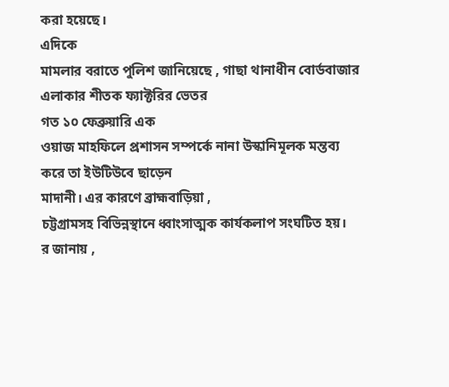করা হয়েছে।
এদিকে
মামলার বরাতে পুলিশ জানিয়েছে , গাছা থানাধীন বোর্ডবাজার
এলাকার শীতক ফ্যাক্টরির ভেতর
গত ১০ ফেব্রুয়ারি এক
ওয়াজ মাহফিলে প্রশাসন সম্পর্কে নানা উস্কানিমূলক মন্তব্য
করে তা ইউটিউবে ছাড়েন
মাদানী। এর কারণে ব্রাহ্মবাড়িয়া ,
চট্টগ্রামসহ বিভিন্নস্থানে ধ্বাংসাত্মক কার্যকলাপ সংঘটিত হয়।
র জানায় ,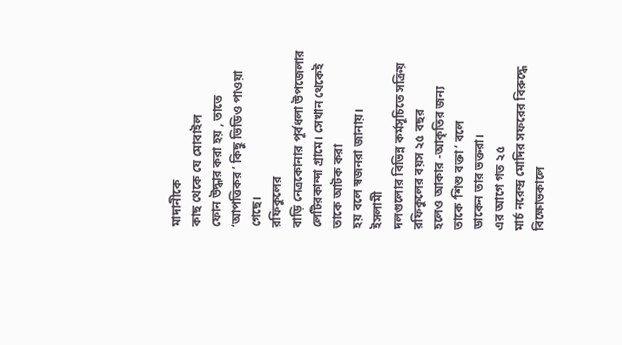মাদানীকে
কাছ থেকে যে মোবাইল
ফোন উদ্ধার করা হয় , তাতে
‘আপত্তিকর ’ কিছু ভিডিও পাওয়া
গেছে।
রফিকুলের
বাড়ি নেত্রকোনার পূর্বধলা উপজেলার লেটিরকান্দা গ্রামে। সেখান থেকেই তাকে আটক করা
হয় বলে স্বজনরা জানায়।
ইসলামী
দলগুলোর বিভিন্ন কর্মসূচিতে সক্রিয় রফিকুলের বয়স ২৫ বছর
হলেও আকার -আকৃতির জন্য
তাকে ‘শিশু বক্তা ’ বলে
ডাকেন তার ভক্তরা।
এর আগে গত ২৫
মার্চ নরেন্দ্র মোদির সফরের বিরুদ্ধে বিক্ষোভকালে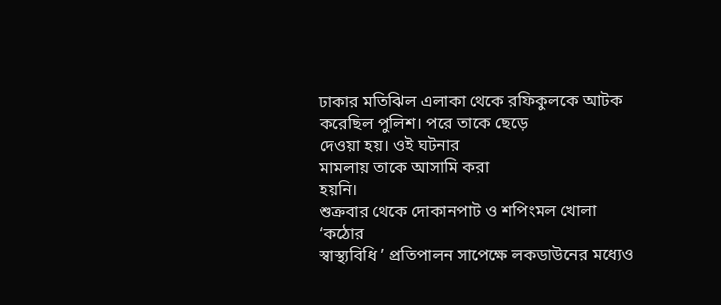ঢাকার মতিঝিল এলাকা থেকে রফিকুলকে আটক
করেছিল পুলিশ। পরে তাকে ছেড়ে
দেওয়া হয়। ওই ঘটনার
মামলায় তাকে আসামি করা
হয়নি।
শুক্রবার থেকে দোকানপাট ও শপিংমল খোলা
‘কঠোর
স্বাস্থ্যবিধি ’ প্রতিপালন সাপেক্ষে লকডাউনের মধ্যেও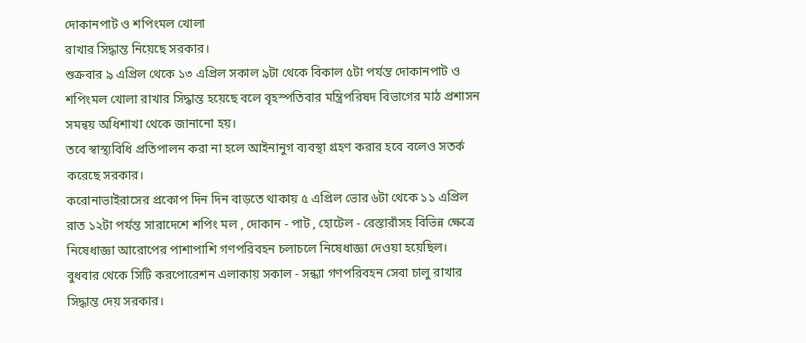দোকানপাট ও শপিংমল খোলা
রাখার সিদ্ধান্ত নিয়েছে সরকার।
শুক্রবার ৯ এপ্রিল থেকে ১৩ এপ্রিল সকাল ৯টা থেকে বিকাল ৫টা পর্যন্ত দোকানপাট ও শপিংমল খোলা রাখার সিদ্ধান্ত হয়েছে বলে বৃহস্পতিবার মন্ত্রিপরিষদ বিভাগের মাঠ প্রশাসন সমন্বয় অধিশাখা থেকে জানানো হয়।
তবে স্বাস্থ্যবিধি প্রতিপালন করা না হলে আইনানুগ ব্যবস্থা গ্রহণ করার হবে বলেও সতর্ক করেছে সরকার।
করোনাভাইরাসের প্রকোপ দিন দিন বাড়তে থাকায় ৫ এপ্রিল ভোর ৬টা থেকে ১১ এপ্রিল রাত ১২টা পর্যন্ত সারাদেশে শপিং মল , দোকান - পাট , হোটেল - রেস্তারাঁসহ বিভিন্ন ক্ষেত্রে নিষেধাজ্ঞা আরোপের পাশাপাশি গণপরিবহন চলাচলে নিষেধাজ্ঞা দেওয়া হয়েছিল।
বুধবার থেকে সিটি করপোরেশন এলাকায় সকাল - সন্ধ্যা গণপরিবহন সেবা চালু রাখার সিদ্ধান্ত দেয় সরকার।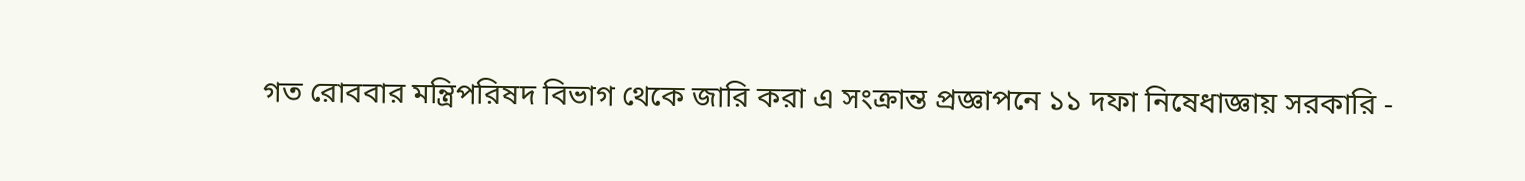গত রোববার মন্ত্রিপরিষদ বিভাগ থেকে জারি করা এ সংক্রান্ত প্রজ্ঞাপনে ১১ দফা নিষেধাজ্ঞায় সরকারি -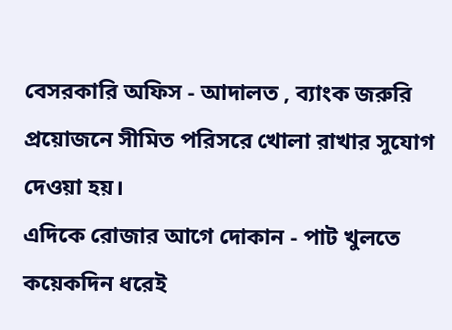বেসরকারি অফিস - আদালত , ব্যাংক জরুরি প্রয়োজনে সীমিত পরিসরে খোলা রাখার সুযোগ দেওয়া হয়।
এদিকে রোজার আগে দোকান - পাট খুলতে কয়েকদিন ধরেই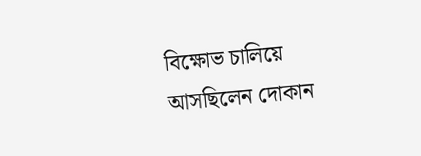বিক্ষোভ চালিয়ে আসছিলেন দোকান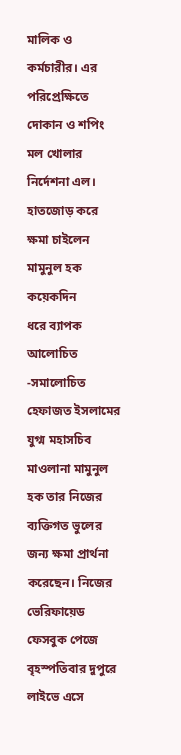মালিক ও কর্মচারীর। এর পরিপ্রেক্ষিতে দোকান ও শপিং মল খোলার নির্দেশনা এল।
হাতজোড় করে ক্ষমা চাইলেন মামুনুল হক
কয়েকদিন
ধরে ব্যাপক আলোচিত -সমালোচিত হেফাজত ইসলামের যুগ্ম মহাসচিব মাওলানা মামুনুল হক তার নিজের
ব্যক্তিগত ভুলের জন্য ক্ষমা প্রার্থনা
করেছেন। নিজের ভেরিফায়েড ফেসবুক পেজে বৃহস্পতিবার দুপুরে
লাইভে এসে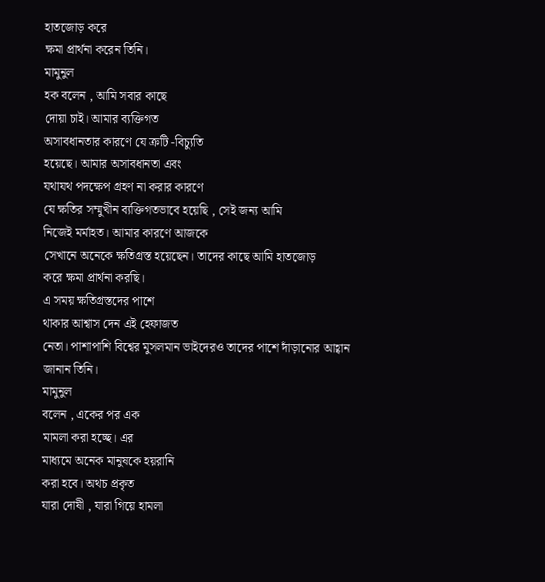হাতজোড় করে
ক্ষমা প্রার্থনা করেন তিনি।
মামুনুল
হক বলেন , আমি সবার কাছে
দোয়া চাই। আমার ব্যক্তিগত
অসাবধানতার কারণে যে ক্রটি -বিচ্যুতি
হয়েছে। আমার অসাবধানতা এবং
যথাযথ পদক্ষেপ গ্রহণ না করার কারণে
যে ক্ষতির সম্মুখীন ব্যক্তিগতভাবে হয়েছি , সেই জন্য আমি
নিজেই মর্মাহত। আমার কারণে আজকে
সেখানে অনেকে ক্ষতিগ্রস্ত হয়েছেন। তাদের কাছে আমি হাতজোড়
করে ক্ষমা প্রার্থনা করছি।
এ সময় ক্ষতিগ্রস্তদের পাশে
থাকার আশ্বাস দেন এই হেফাজত
নেতা। পাশাপাশি বিশ্বের মুসলমান ভাইদেরও তাদের পাশে দাঁড়ানোর আহ্বান
জানান তিনি।
মামুনুল
বলেন , একের পর এক
মামলা করা হচ্ছে। এর
মাধ্যমে অনেক মানুষকে হয়রানি
করা হবে। অথচ প্রকৃত
যারা দোষী , যারা গিয়ে হামলা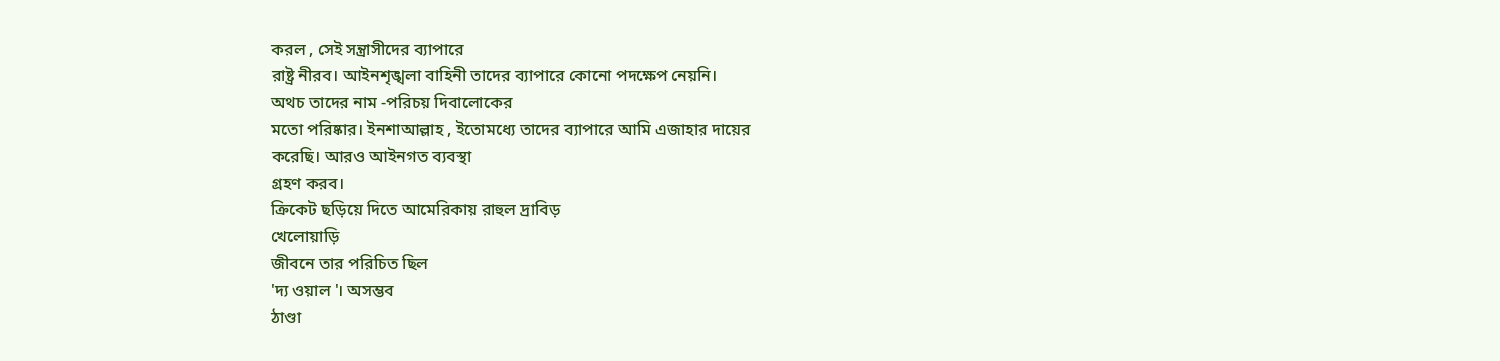করল , সেই সন্ত্রাসীদের ব্যাপারে
রাষ্ট্র নীরব। আইনশৃঙ্খলা বাহিনী তাদের ব্যাপারে কোনো পদক্ষেপ নেয়নি।
অথচ তাদের নাম -পরিচয় দিবালোকের
মতো পরিষ্কার। ইনশাআল্লাহ , ইতোমধ্যে তাদের ব্যাপারে আমি এজাহার দায়ের
করেছি। আরও আইনগত ব্যবস্থা
গ্রহণ করব।
ক্রিকেট ছড়িয়ে দিতে আমেরিকায় রাহুল দ্রাবিড়
খেলোয়াড়ি
জীবনে তার পরিচিত ছিল
'দ্য ওয়াল '। অসম্ভব
ঠাণ্ডা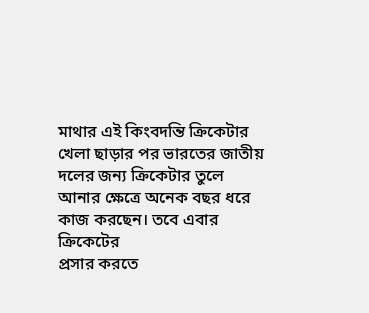মাথার এই কিংবদন্তি ক্রিকেটার
খেলা ছাড়ার পর ভারতের জাতীয়
দলের জন্য ক্রিকেটার তুলে
আনার ক্ষেত্রে অনেক বছর ধরে
কাজ করছেন। তবে এবার ক্রিকেটের
প্রসার করতে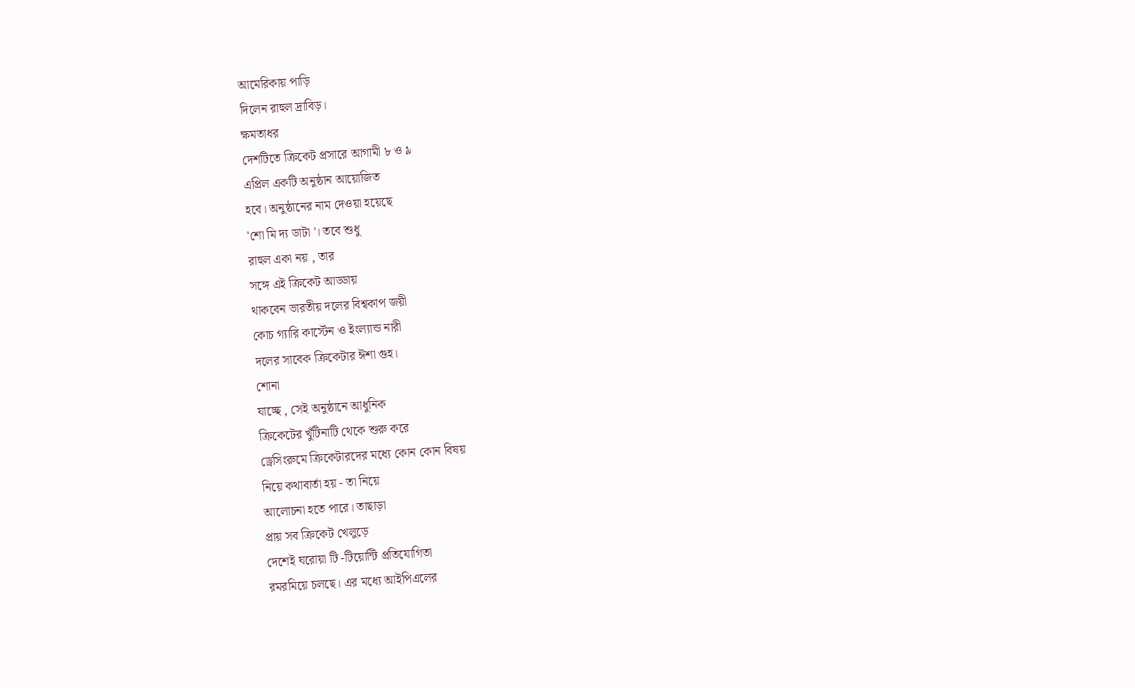আমেরিকায় পাড়ি
দিলেন রাহুল দ্রাবিড়।
ক্ষমতাধর
দেশটিতে ক্রিকেট প্রসারে আগামী ৮ ও ৯
এপ্রিল একটি অনুষ্ঠান আয়োজিত
হবে। অনুষ্ঠানের নাম দেওয়া হয়েছে
'শো মি দ্য ডাটা '। তবে শুধু
রাহুল একা নয় , তার
সঙ্গে এই ক্রিকেট আড্ডায়
থাকবেন ভারতীয় দলের বিশ্বকাপ জয়ী
কোচ গ্যারি কার্স্টেন ও ইংল্যান্ড নারী
দলের সাবেক ক্রিকেটার ঈশা গুহ।
শোনা
যাচ্ছে , সেই অনুষ্ঠানে আধুনিক
ক্রিকেটের খুঁটিনাটি থেকে শুরু করে
ড্রেসিংরুমে ক্রিকেটারদের মধ্যে কোন কোন বিষয়
নিয়ে কথাবার্তা হয় - তা নিয়ে
আলোচনা হতে পারে। তাছাড়া
প্রায় সব ক্রিকেট খেলুড়ে
দেশেই ঘরোয়া টি -টিয়োন্টি প্রতিযোগিতা
রমরমিয়ে চলছে। এর মধ্যে আইপিএলের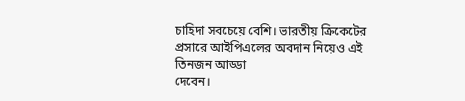চাহিদা সবচেয়ে বেশি। ভারতীয় ক্রিকেটের প্রসারে আইপিএলের অবদান নিয়েও এই তিনজন আড্ডা
দেবেন।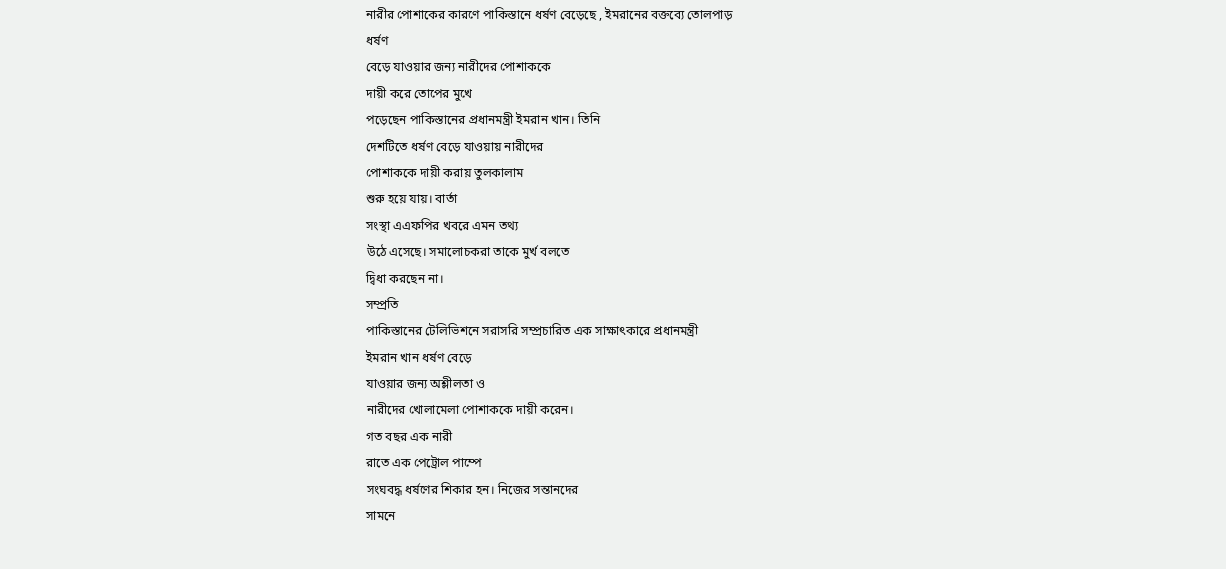নারীর পোশাকের কারণে পাকিস্তানে ধর্ষণ বেড়েছে , ইমরানের বক্তব্যে তোলপাড়
ধর্ষণ
বেড়ে যাওয়ার জন্য নারীদের পোশাককে
দায়ী করে তোপের মুখে
পড়েছেন পাকিস্তানের প্রধানমন্ত্রী ইমরান খান। তিনি
দেশটিতে ধর্ষণ বেড়ে যাওয়ায় নারীদের
পোশাককে দায়ী করায় তুলকালাম
শুরু হয়ে যায়। বার্তা
সংস্থা এএফপির খবরে এমন তথ্য
উঠে এসেছে। সমালোচকরা তাকে মুর্খ বলতে
দ্বিধা করছেন না।
সম্প্রতি
পাকিস্তানের টেলিভিশনে সরাসরি সম্প্রচারিত এক সাক্ষাৎকারে প্রধানমন্ত্রী
ইমরান খান ধর্ষণ বেড়ে
যাওয়ার জন্য অশ্লীলতা ও
নারীদের খোলামেলা পোশাককে দায়ী করেন।
গত বছর এক নারী
রাতে এক পেট্রোল পাম্পে
সংঘবদ্ধ ধর্ষণের শিকার হন। নিজের সন্তানদের
সামনে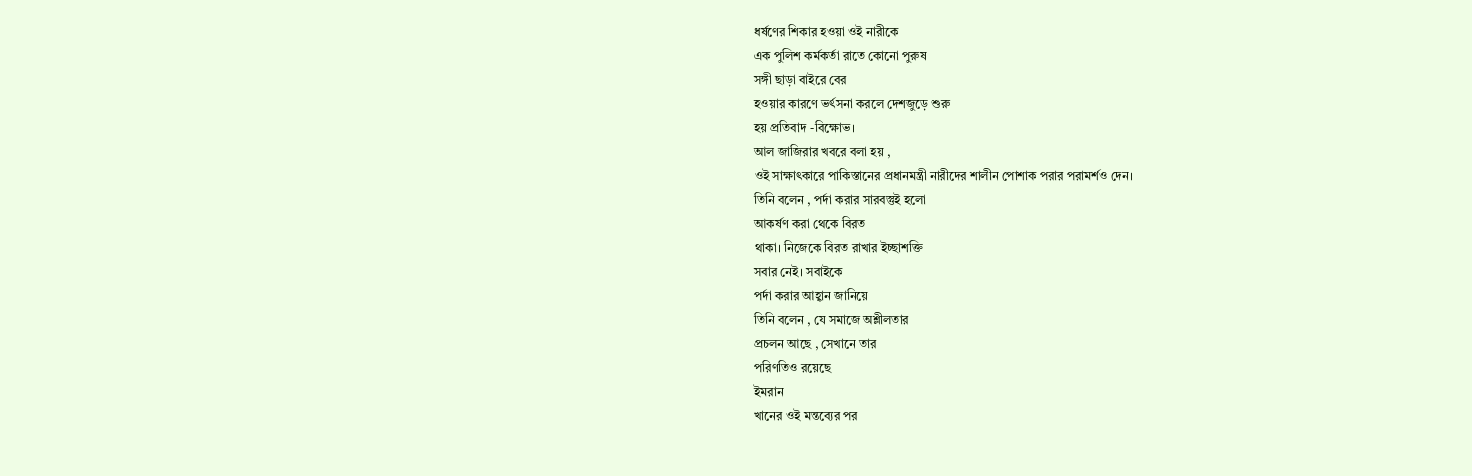ধর্ষণের শিকার হওয়া ওই নারীকে
এক পুলিশ কর্মকর্তা রাতে কোনো পুরুষ
সঙ্গী ছাড়া বাইরে বের
হওয়ার কারণে ভর্ৎসনা করলে দেশজুড়ে শুরু
হয় প্রতিবাদ -বিক্ষোভ।
আল জাজিরার খবরে বলা হয় ,
ওই সাক্ষাৎকারে পাকিস্তানের প্রধানমন্ত্রী নারীদের শালীন পোশাক পরার পরামর্শও দেন।
তিনি বলেন , পর্দা করার সারবস্তুই হলো
আকর্ষণ করা থেকে বিরত
থাকা। নিজেকে বিরত রাখার ইচ্ছাশক্তি
সবার নেই। সবাইকে
পর্দা করার আহ্বান জানিয়ে
তিনি বলেন , যে সমাজে অশ্লীলতার
প্রচলন আছে , সেখানে তার
পরিণতিও রয়েছে
ইমরান
খানের ওই মন্তব্যের পর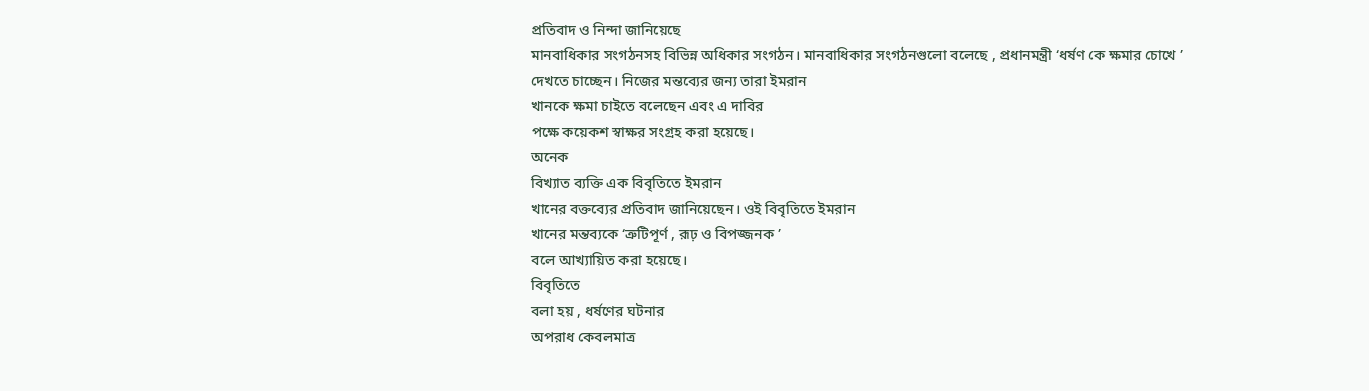প্রতিবাদ ও নিন্দা জানিয়েছে
মানবাধিকার সংগঠনসহ বিভিন্ন অধিকার সংগঠন। মানবাধিকার সংগঠনগুলো বলেছে , প্রধানমন্ত্রী ‘ধর্ষণ কে ক্ষমার চোখে ’
দেখতে চাচ্ছেন। নিজের মন্তব্যের জন্য তারা ইমরান
খানকে ক্ষমা চাইতে বলেছেন এবং এ দাবির
পক্ষে কয়েকশ স্বাক্ষর সংগ্রহ করা হয়েছে।
অনেক
বিখ্যাত ব্যক্তি এক বিবৃতিতে ইমরান
খানের বক্তব্যের প্রতিবাদ জানিয়েছেন। ওই বিবৃতিতে ইমরান
খানের মন্তব্যকে ‘ত্রুটিপূর্ণ , রূঢ় ও বিপজ্জনক ’
বলে আখ্যায়িত করা হয়েছে।
বিবৃতিতে
বলা হয় , ধর্ষণের ঘটনার
অপরাধ কেবলমাত্র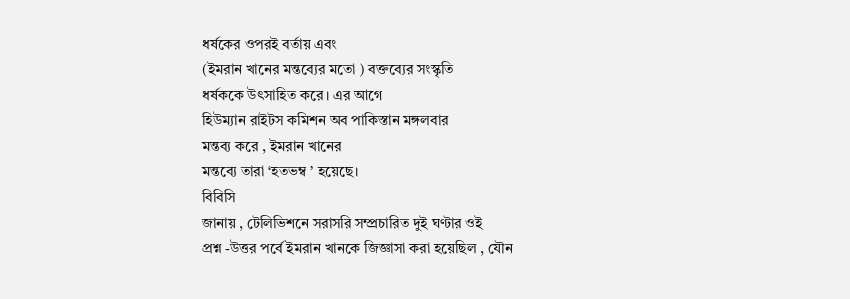ধর্ষকের ওপরই বর্তায় এবং
(ইমরান খানের মন্তব্যের মতো ) বক্তব্যের সংস্কৃতি
ধর্ষককে উৎসাহিত করে। এর আগে
হিউম্যান রাইটস কমিশন অব পাকিস্তান মঙ্গলবার
মন্তব্য করে , ইমরান খানের
মন্তব্যে তারা ‘হতভম্ব ’ হয়েছে।
বিবিসি
জানায় , টেলিভিশনে সরাসরি সম্প্রচারিত দুই ঘণ্টার ওই
প্রশ্ন -উত্তর পর্বে ইমরান খানকে জিজ্ঞাসা করা হয়েছিল , যৌন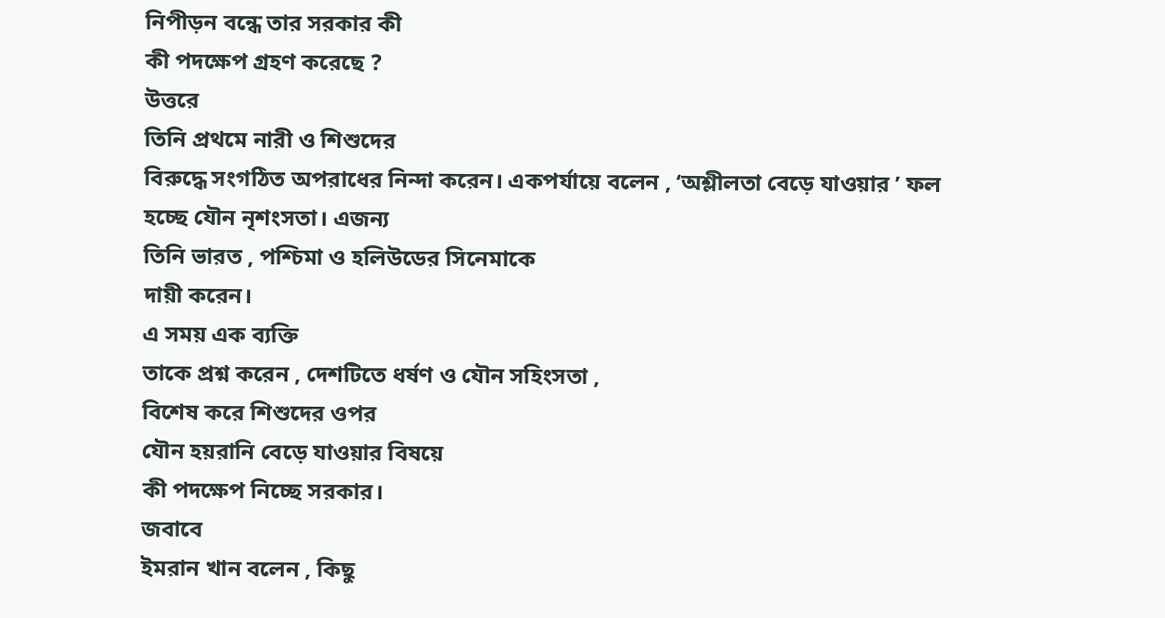নিপীড়ন বন্ধে তার সরকার কী
কী পদক্ষেপ গ্রহণ করেছে ?
উত্তরে
তিনি প্রথমে নারী ও শিশুদের
বিরুদ্ধে সংগঠিত অপরাধের নিন্দা করেন। একপর্যায়ে বলেন , ‘অশ্লীলতা বেড়ে যাওয়ার ’ ফল
হচ্ছে যৌন নৃশংসতা। এজন্য
তিনি ভারত , পশ্চিমা ও হলিউডের সিনেমাকে
দায়ী করেন।
এ সময় এক ব্যক্তি
তাকে প্রশ্ন করেন , দেশটিতে ধর্ষণ ও যৌন সহিংসতা ,
বিশেষ করে শিশুদের ওপর
যৌন হয়রানি বেড়ে যাওয়ার বিষয়ে
কী পদক্ষেপ নিচ্ছে সরকার।
জবাবে
ইমরান খান বলেন , কিছু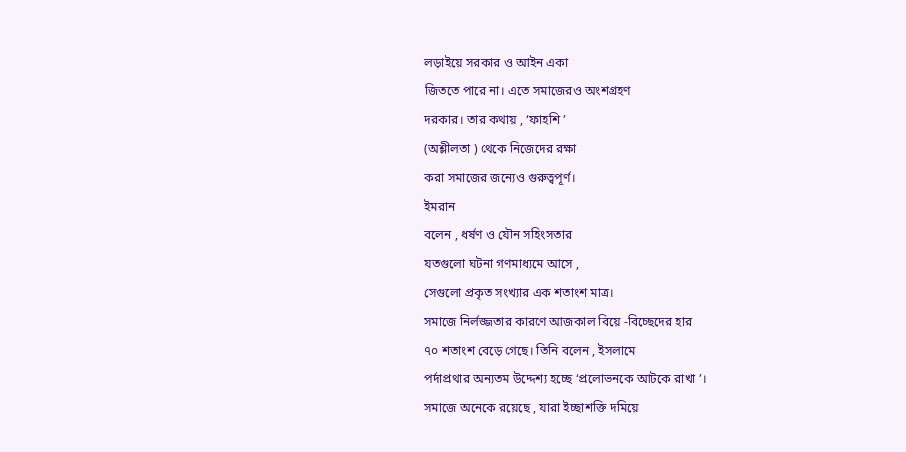লড়াইয়ে সরকার ও আইন একা
জিততে পারে না। এতে সমাজেরও অংশগ্রহণ
দরকার। তার কথায় , ‘ফাহশি ’
(অশ্লীলতা ) থেকে নিজেদের রক্ষা
করা সমাজের জন্যেও গুরুত্বপূর্ণ।
ইমরান
বলেন , ধর্ষণ ও যৌন সহিংসতার
যতগুলো ঘটনা গণমাধ্যমে আসে ,
সেগুলো প্রকৃত সংখ্যার এক শতাংশ মাত্র।
সমাজে নির্লজ্জতার কারণে আজকাল বিয়ে -বিচ্ছেদের হার
৭০ শতাংশ বেড়ে গেছে। তিনি বলেন , ইসলামে
পর্দাপ্রথার অন্যতম উদ্দেশ্য হচ্ছে ‘প্রলোভনকে আটকে রাখা ’।
সমাজে অনেকে রয়েছে , যারা ইচ্ছাশক্তি দমিয়ে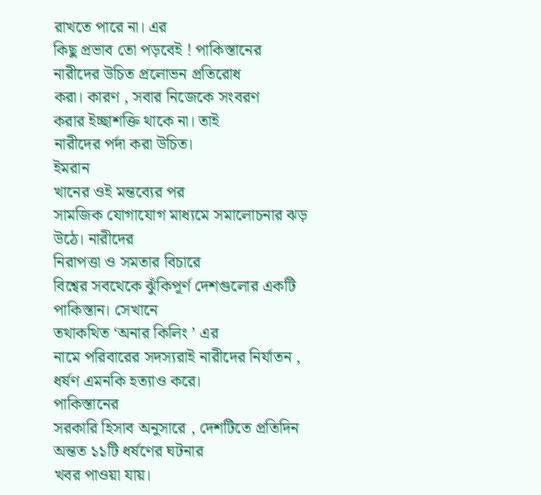রাখতে পারে না। এর
কিছু প্রভাব তো পড়বেই ! পাকিস্তানের
নারীদের উচিত প্রলোভন প্রতিরোধ
করা। কারণ , সবার নিজেকে সংবরণ
করার ইচ্ছাশক্তি থাকে না। তাই
নারীদের পর্দা করা উচিত।
ইমরান
খানের ওই মন্তব্যের পর
সামজিক যোগাযোগ মাধ্যমে সমালোচনার ঝড় উঠে। নারীদের
নিরাপত্তা ও সমতার বিচারে
বিশ্বের সবথেকে ঝুঁকিপূর্ণ দেশগুলোর একটি পাকিস্তান। সেখানে
তথাকথিত ‘অনার কিলিং ’ এর
নামে পরিবারের সদস্যরাই নারীদের নির্যাতন , ধর্ষণ এমনকি হত্যাও করে।
পাকিস্তানের
সরকারি হিসাব অনুসারে , দেশটিতে প্রতিদিন অন্তত ১১টি ধর্ষণের ঘটনার
খবর পাওয়া যায়।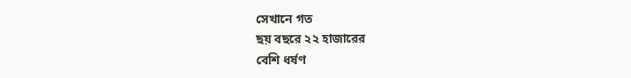সেখানে গত
ছয় বছরে ২২ হাজারের
বেশি ধর্ষণ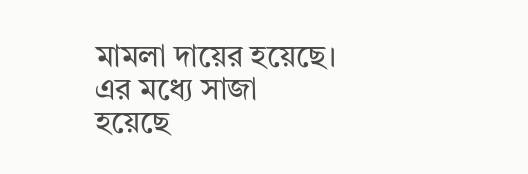মামলা দায়ের হয়েছে। এর মধ্যে সাজা
হয়েছে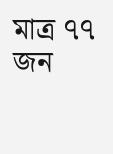মাত্র ৭৭ জন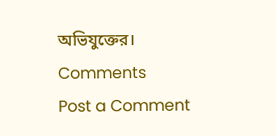অভিযুক্তের।
Comments
Post a Comment